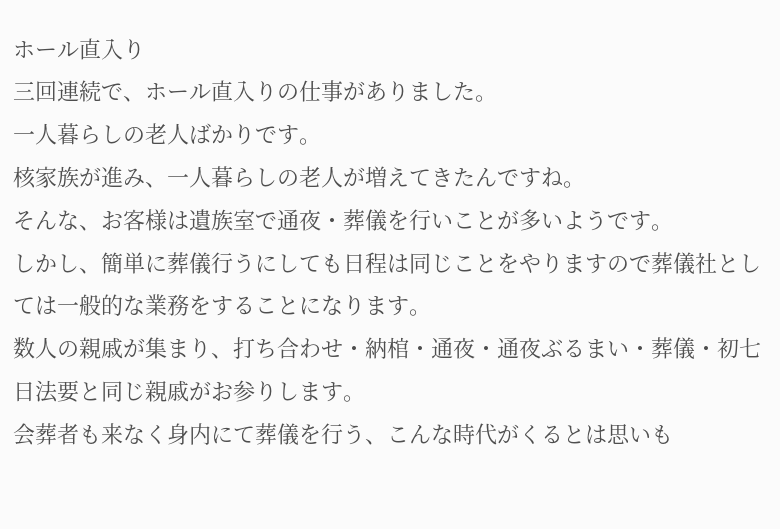ホール直入り
三回連続で、ホール直入りの仕事がありました。
一人暮らしの老人ばかりです。
核家族が進み、一人暮らしの老人が増えてきたんですね。
そんな、お客様は遺族室で通夜・葬儀を行いことが多いようです。
しかし、簡単に葬儀行うにしても日程は同じことをやりますので葬儀社としては一般的な業務をすることになります。
数人の親戚が集まり、打ち合わせ・納棺・通夜・通夜ぶるまい・葬儀・初七日法要と同じ親戚がお参りします。
会葬者も来なく身内にて葬儀を行う、こんな時代がくるとは思いも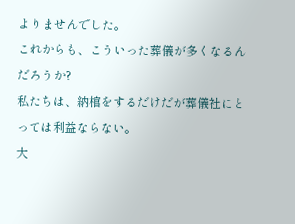よりませんでした。
これからも、こういった葬儀が多くなるんだろうか?
私たちは、納棺をするだけだが葬儀社にとっては利益ならない。
大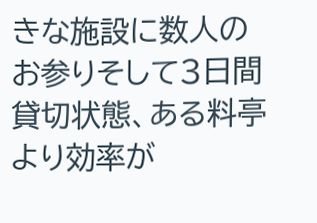きな施設に数人のお参りそして3日間貸切状態、ある料亭より効率が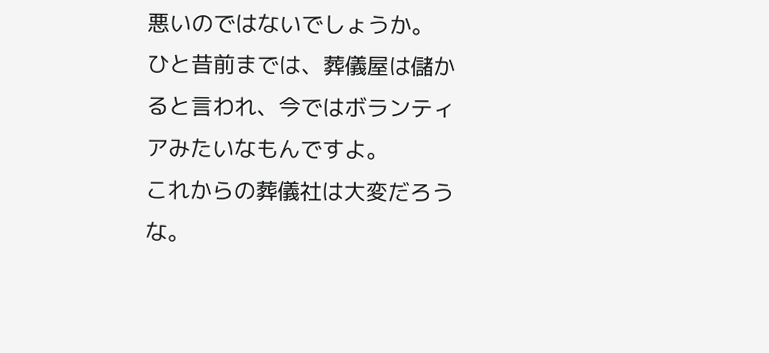悪いのではないでしょうか。
ひと昔前までは、葬儀屋は儲かると言われ、今ではボランティアみたいなもんですよ。
これからの葬儀社は大変だろうな。